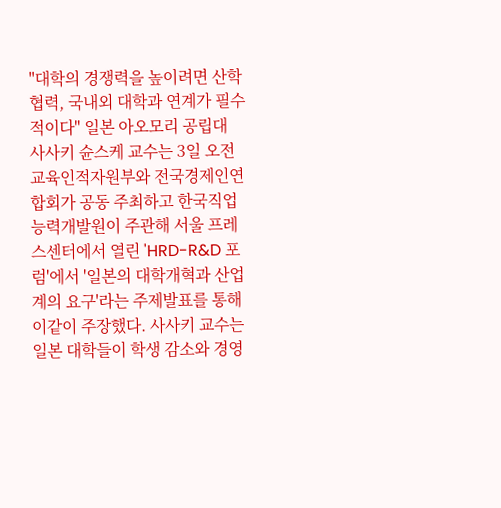"대학의 경쟁력을 높이려면 산학협력, 국내외 대학과 연계가 필수적이다" 일본 아오모리 공립대 사사키 슌스케 교수는 3일 오전 교육인적자원부와 전국경제인연합회가 공동 주최하고 한국직업능력개발원이 주관해 서울 프레스센터에서 열린 'HRD-R&D 포럼'에서 '일본의 대학개혁과 산업계의 요구'라는 주제발표를 통해 이같이 주장했다. 사사키 교수는 일본 대학들이 학생 감소와 경영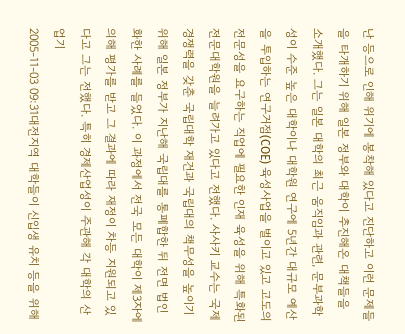난 등으로 인해 위기에 봉착해 있다고 진단하고 이런 문제들을 타개하기 위해 일본 정부와 대학이 추진해온 대책들을 소개했다. 그는 일본 대학의 최근 움직임과 관련, 문부과학성이 수준 높은 대학이나 대학원 연구에 5년간 대규모 예산을 투입하는 연구거점(COE) 육성사업을 벌이고 있고 고도의 전문성을 요구하는 직업에 필요한 인재 육성을 위해 특화된 전문대학원을 늘려가고 있다고 전했다. 사사키 교수는 국제경쟁력을 갖춘 국립대학 재건과 국립대의 책무성을 높이기 위해 일본 정부가 지난해 국립대를 통폐합한 뒤 전면 법인화한 사례를 들었다. 이 과정에서 전국 모든 대학이 제3자에 의해 평가를 받고 그 결과에 따라 재정이 차등 지원되고 있다고 그는 전했다. 특히 경제산업성이 주관해 각 대학의 산업기
2005-11-03 09:31대전지역 대학들이 신입생 유치 등을 위해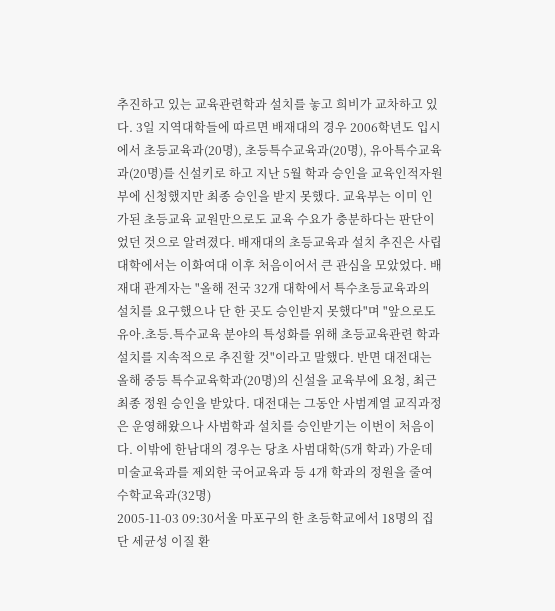추진하고 있는 교육관련학과 설치를 놓고 희비가 교차하고 있다. 3일 지역대학들에 따르면 배재대의 경우 2006학년도 입시에서 초등교육과(20명), 초등특수교육과(20명), 유아특수교육과(20명)를 신설키로 하고 지난 5월 학과 승인을 교육인적자원부에 신청했지만 최종 승인을 받지 못했다. 교육부는 이미 인가된 초등교육 교원만으로도 교육 수요가 충분하다는 판단이었던 것으로 알려졌다. 배재대의 초등교육과 설치 추진은 사립대학에서는 이화여대 이후 처음이어서 큰 관심을 모았었다. 배재대 관계자는 "올해 전국 32개 대학에서 특수초등교육과의 설치를 요구했으나 단 한 곳도 승인받지 못했다"며 "앞으로도 유아.초등.특수교육 분야의 특성화를 위해 초등교육관련 학과 설치를 지속적으로 추진할 것"이라고 말했다. 반면 대전대는 올해 중등 특수교육학과(20명)의 신설을 교육부에 요청, 최근 최종 정원 승인을 받았다. 대전대는 그동안 사범계열 교직과정은 운영해왔으나 사범학과 설치를 승인받기는 이번이 처음이다. 이밖에 한남대의 경우는 당초 사범대학(5개 학과) 가운데 미술교육과를 제외한 국어교육과 등 4개 학과의 정원을 줄여 수학교육과(32명)
2005-11-03 09:30서울 마포구의 한 초등학교에서 18명의 집단 세균성 이질 환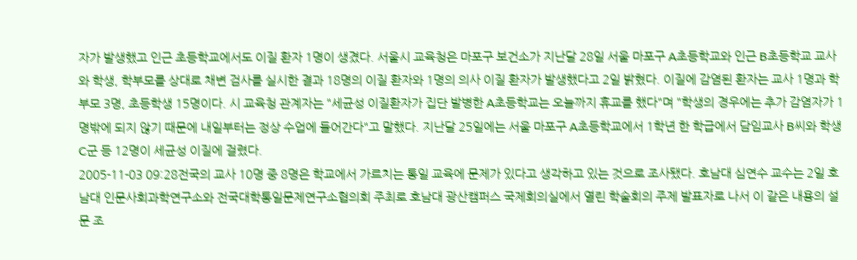자가 발생했고 인근 초등학교에서도 이질 환자 1명이 생겼다. 서울시 교육청은 마포구 보건소가 지난달 28일 서울 마포구 A초등학교와 인근 B초등학교 교사와 학생, 학부모를 상대로 채변 검사를 실시한 결과 18명의 이질 환자와 1명의 의사 이질 환자가 발생했다고 2일 밝혔다. 이질에 감염된 환자는 교사 1명과 학부모 3명, 초등학생 15명이다. 시 교육청 관계자는 "세균성 이질환자가 집단 발병한 A초등학교는 오늘까지 휴교를 했다"며 "학생의 경우에는 추가 감염자가 1명밖에 되지 않기 때문에 내일부터는 정상 수업에 들어간다"고 말했다. 지난달 25일에는 서울 마포구 A초등학교에서 1학년 한 학급에서 담임교사 B씨와 학생 C군 등 12명이 세균성 이질에 걸렸다.
2005-11-03 09:28전국의 교사 10명 중 8명은 학교에서 가르치는 통일 교육에 문제가 있다고 생각하고 있는 것으로 조사됐다. 호남대 심연수 교수는 2일 호남대 인문사회과학연구소와 전국대학통일문제연구소협의회 주최로 호남대 광산캠퍼스 국제회의실에서 열린 학술회의 주제 발표자로 나서 이 같은 내용의 설문 조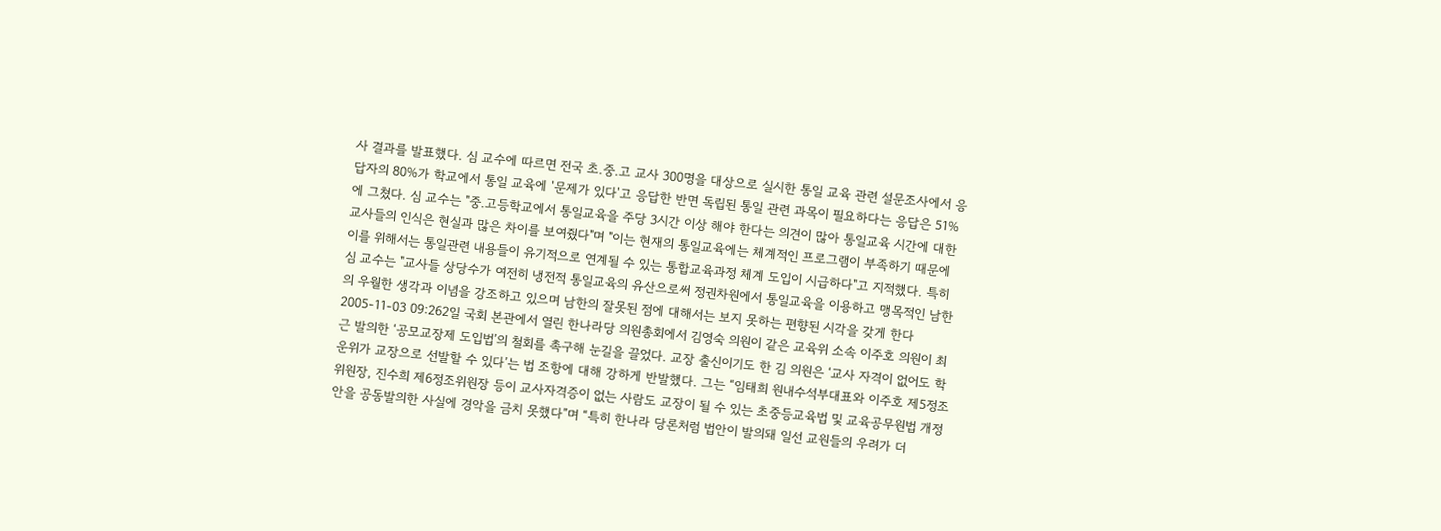사 결과를 발표했다. 심 교수에 따르면 전국 초.중.고 교사 300명을 대상으로 실시한 통일 교육 관련 설문조사에서 응답자의 80%가 학교에서 통일 교육에 '문제가 있다'고 응답한 반면 독립된 통일 관련 과목이 필요하다는 응답은 51%에 그쳤다. 심 교수는 "중.고등학교에서 통일교육을 주당 3시간 이상 해야 한다는 의견이 많아 통일교육 시간에 대한 교사들의 인식은 현실과 많은 차이를 보여줬다"며 "이는 현재의 통일교육에는 체계적인 프로그램이 부족하기 때문에 이를 위해서는 통일관련 내용들이 유기적으로 연계될 수 있는 통합교육과정 체계 도입이 시급하다"고 지적했다. 특히 심 교수는 "교사들 상당수가 여전히 냉전적 통일교육의 유산으로써 정권차원에서 통일교육을 이용하고 맹목적인 남한의 우월한 생각과 이념을 강조하고 있으며 남한의 잘못된 점에 대해서는 보지 못하는 편향된 시각을 갖게 한다
2005-11-03 09:262일 국회 본관에서 열린 한나라당 의원총회에서 김영숙 의원이 같은 교육위 소속 이주호 의원이 최근 발의한 ‘공모교장제 도입법’의 철회를 촉구해 눈길을 끌었다. 교장 출신이기도 한 김 의원은 ‘교사 자격이 없어도 학운위가 교장으로 선발할 수 있다’는 법 조항에 대해 강하게 반발했다. 그는 “임태희 원내수석부대표와 이주호 제5정조위원장, 진수희 제6정조위원장 등이 교사자격증이 없는 사람도 교장이 될 수 있는 초중등교육법 및 교육공무원법 개정안을 공동발의한 사실에 경악을 금치 못했다”며 “특히 한나라 당론처럼 법안이 발의돼 일선 교원들의 우려가 더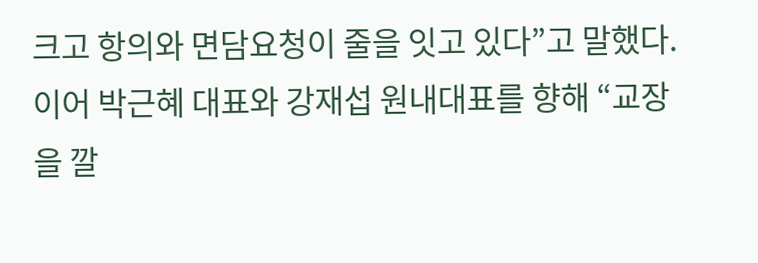크고 항의와 면담요청이 줄을 잇고 있다”고 말했다. 이어 박근혜 대표와 강재섭 원내대표를 향해 “교장을 깔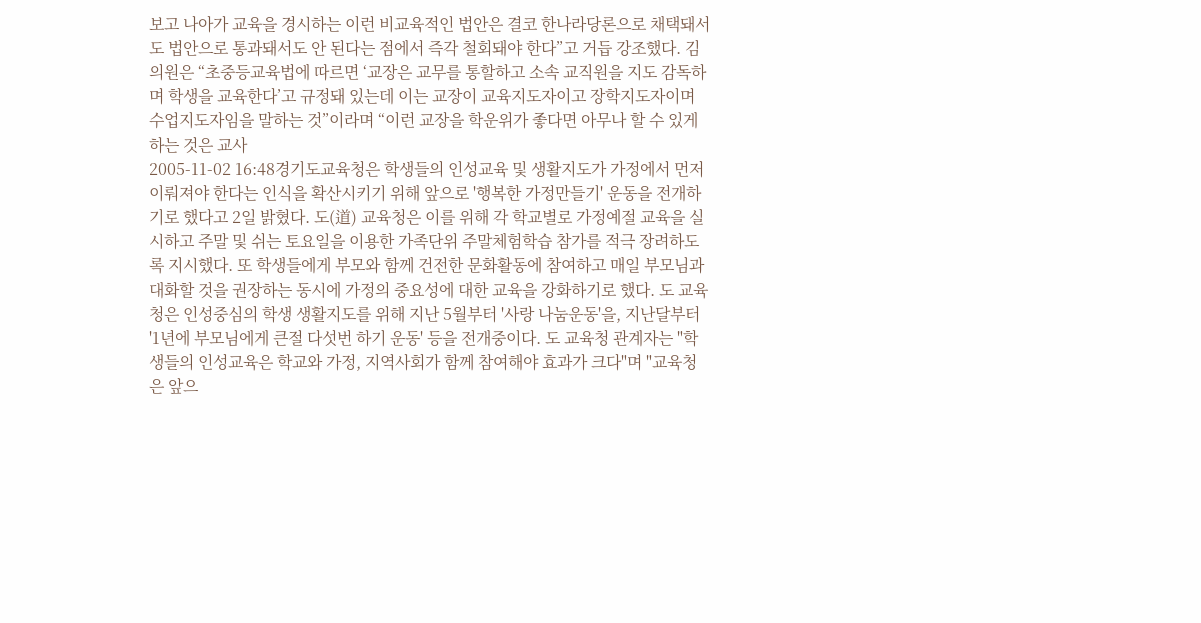보고 나아가 교육을 경시하는 이런 비교육적인 법안은 결코 한나라당론으로 채택돼서도 법안으로 통과돼서도 안 된다는 점에서 즉각 철회돼야 한다”고 거듭 강조했다. 김 의원은 “초중등교육법에 따르면 ‘교장은 교무를 통할하고 소속 교직원을 지도 감독하며 학생을 교육한다’고 규정돼 있는데 이는 교장이 교육지도자이고 장학지도자이며 수업지도자임을 말하는 것”이라며 “이런 교장을 학운위가 좋다면 아무나 할 수 있게 하는 것은 교사
2005-11-02 16:48경기도교육청은 학생들의 인성교육 및 생활지도가 가정에서 먼저 이뤄져야 한다는 인식을 확산시키기 위해 앞으로 '행복한 가정만들기' 운동을 전개하기로 했다고 2일 밝혔다. 도(道) 교육청은 이를 위해 각 학교별로 가정예절 교육을 실시하고 주말 및 쉬는 토요일을 이용한 가족단위 주말체험학습 참가를 적극 장려하도록 지시했다. 또 학생들에게 부모와 함께 건전한 문화활동에 참여하고 매일 부모님과 대화할 것을 권장하는 동시에 가정의 중요성에 대한 교육을 강화하기로 했다. 도 교육청은 인성중심의 학생 생활지도를 위해 지난 5월부터 '사랑 나눔운동'을, 지난달부터 '1년에 부모님에게 큰절 다섯번 하기 운동' 등을 전개중이다. 도 교육청 관계자는 "학생들의 인성교육은 학교와 가정, 지역사회가 함께 참여해야 효과가 크다"며 "교육청은 앞으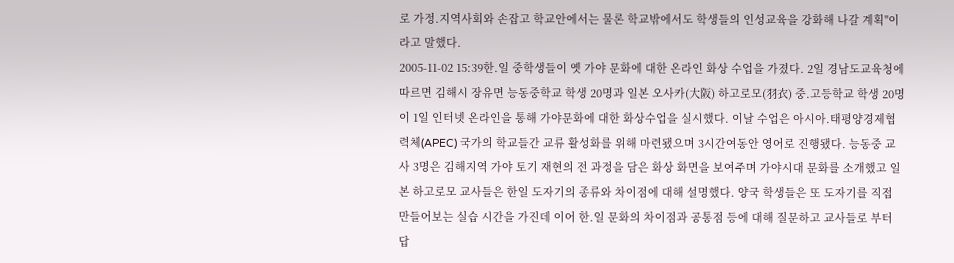로 가정.지역사회와 손잡고 학교안에서는 물론 학교밖에서도 학생들의 인성교육을 강화해 나갈 계획"이라고 말했다.
2005-11-02 15:39한.일 중학생들이 옛 가야 문화에 대한 온라인 화상 수업을 가졌다. 2일 경남도교육청에 따르면 김해시 장유면 능동중학교 학생 20명과 일본 오사카(大阪) 하고로모(羽衣) 중.고등학교 학생 20명이 1일 인터넷 온라인을 통해 가야문화에 대한 화상수업을 실시했다. 이날 수업은 아시아.태평양경제협력체(APEC) 국가의 학교들간 교류 활성화를 위해 마련됐으며 3시간여동안 영어로 진행됐다. 능동중 교사 3명은 김해지역 가야 토기 재현의 전 과정을 담은 화상 화면을 보여주며 가야시대 문화를 소개했고 일본 하고로모 교사들은 한일 도자기의 종류와 차이점에 대해 설명했다. 양국 학생들은 또 도자기를 직접 만들어보는 실습 시간을 가진데 이어 한.일 문화의 차이점과 공통점 등에 대해 질문하고 교사들로 부터 답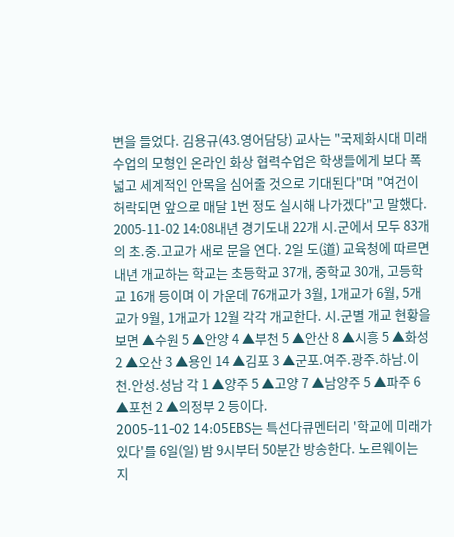변을 들었다. 김용규(43.영어담당) 교사는 "국제화시대 미래수업의 모형인 온라인 화상 협력수업은 학생들에게 보다 폭넓고 세계적인 안목을 심어줄 것으로 기대된다"며 "여건이 허락되면 앞으로 매달 1번 정도 실시해 나가겠다"고 말했다.
2005-11-02 14:08내년 경기도내 22개 시.군에서 모두 83개의 초.중.고교가 새로 문을 연다. 2일 도(道) 교육청에 따르면 내년 개교하는 학교는 초등학교 37개, 중학교 30개, 고등학교 16개 등이며 이 가운데 76개교가 3월, 1개교가 6월, 5개교가 9월, 1개교가 12월 각각 개교한다. 시.군별 개교 현황을 보면 ▲수원 5 ▲안양 4 ▲부천 5 ▲안산 8 ▲시흥 5 ▲화성 2 ▲오산 3 ▲용인 14 ▲김포 3 ▲군포.여주.광주.하남.이천.안성.성남 각 1 ▲양주 5 ▲고양 7 ▲남양주 5 ▲파주 6 ▲포천 2 ▲의정부 2 등이다.
2005-11-02 14:05EBS는 특선다큐멘터리 '학교에 미래가 있다'를 6일(일) 밤 9시부터 50분간 방송한다. 노르웨이는 지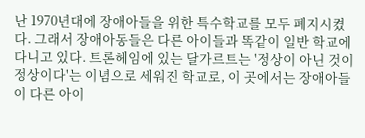난 1970년대에 장애아들을 위한 특수학교를 모두 폐지시켰다. 그래서 장애아동들은 다른 아이들과 똑같이 일반 학교에 다니고 있다. 트론헤임에 있는 달가르트는 '정상이 아닌 것이 정상이다'는 이념으로 세워진 학교로, 이 곳에서는 장애아들이 다른 아이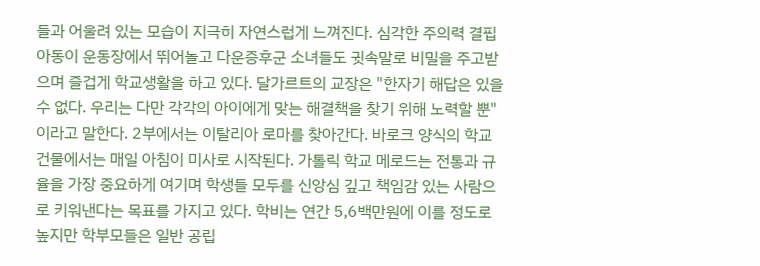들과 어울려 있는 모습이 지극히 자연스럽게 느껴진다. 심각한 주의력 결핍 아동이 운동장에서 뛰어놀고 다운증후군 소녀들도 귓속말로 비밀을 주고받으며 즐겁게 학교생활을 하고 있다. 달가르트의 교장은 "한자기 해답은 있을 수 없다. 우리는 다만 각각의 아이에게 맞는 해결책을 찾기 위해 노력할 뿐"이라고 말한다. 2부에서는 이탈리아 로마를 찾아간다. 바로크 양식의 학교 건물에서는 매일 아침이 미사로 시작된다. 가톨릭 학교 메로드는 전통과 규율을 가장 중요하게 여기며 학생들 모두를 신앙심 깊고 책임감 있는 사람으로 키워낸다는 목표를 가지고 있다. 학비는 연간 5,6백만원에 이를 정도로 높지만 학부모들은 일반 공립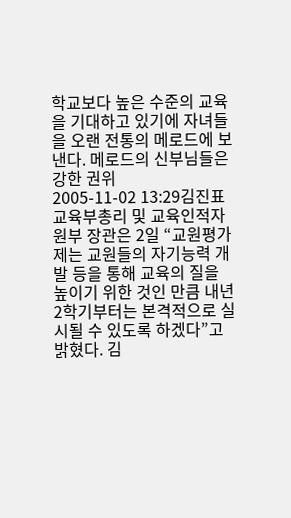학교보다 높은 수준의 교육을 기대하고 있기에 자녀들을 오랜 전통의 메로드에 보낸다. 메로드의 신부님들은 강한 권위
2005-11-02 13:29김진표 교육부총리 및 교육인적자원부 장관은 2일 “교원평가제는 교원들의 자기능력 개발 등을 통해 교육의 질을 높이기 위한 것인 만큼 내년 2학기부터는 본격적으로 실시될 수 있도록 하겠다”고 밝혔다. 김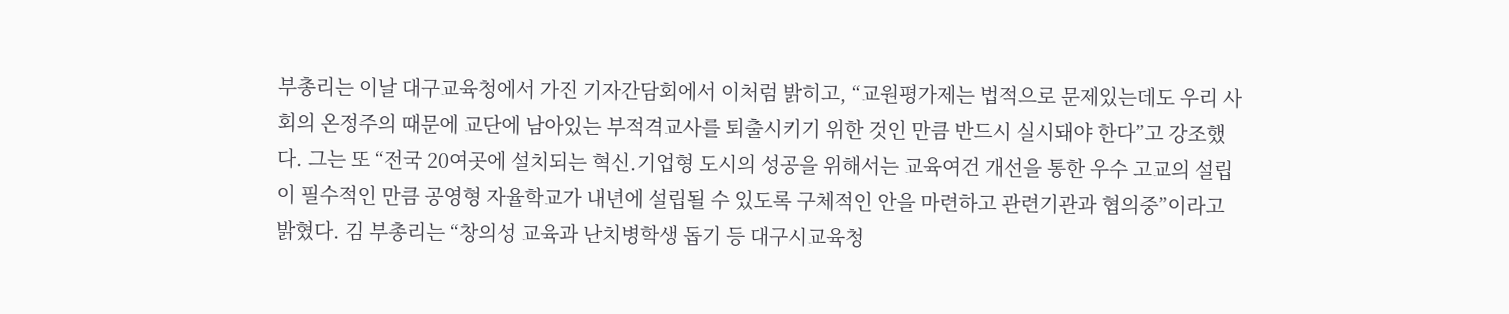부총리는 이날 대구교육청에서 가진 기자간담회에서 이처럼 밝히고, “교원평가제는 법적으로 문제있는데도 우리 사회의 온정주의 때문에 교단에 남아있는 부적격교사를 퇴출시키기 위한 것인 만큼 반드시 실시돼야 한다”고 강조했다. 그는 또 “전국 20여곳에 설치되는 혁신.기업형 도시의 성공을 위해서는 교육여건 개선을 통한 우수 고교의 설립이 필수적인 만큼 공영형 자율학교가 내년에 설립될 수 있도록 구체적인 안을 마련하고 관련기관과 협의중”이라고 밝혔다. 김 부총리는 “창의성 교육과 난치병학생 돕기 등 대구시교육청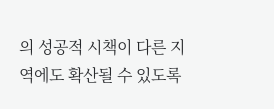의 성공적 시책이 다른 지역에도 확산될 수 있도록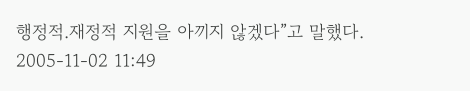행정적.재정적 지원을 아끼지 않겠다”고 말했다.
2005-11-02 11:49